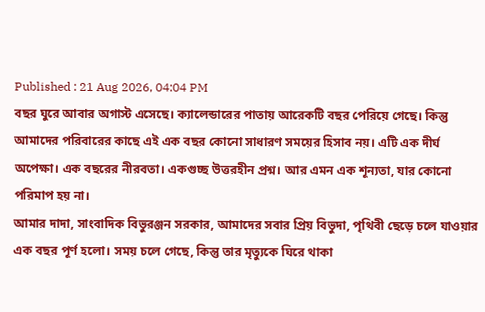Published : 21 Aug 2026, 04:04 PM
বছর ঘুরে আবার অগাস্ট এসেছে। ক্যালেন্ডারের পাতায় আরেকটি বছর পেরিয়ে গেছে। কিন্তু আমাদের পরিবারের কাছে এই এক বছর কোনো সাধারণ সময়ের হিসাব নয়। এটি এক দীর্ঘ অপেক্ষা। এক বছরের নীরবতা। একগুচ্ছ উত্তরহীন প্রশ্ন। আর এমন এক শূন্যতা, যার কোনো পরিমাপ হয় না।
আমার দাদা, সাংবাদিক বিভুরঞ্জন সরকার, আমাদের সবার প্রিয় বিভুদা, পৃথিবী ছেড়ে চলে যাওয়ার এক বছর পূর্ণ হলো। সময় চলে গেছে, কিন্তু তার মৃত্যুকে ঘিরে থাকা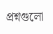প্রশ্নগুলো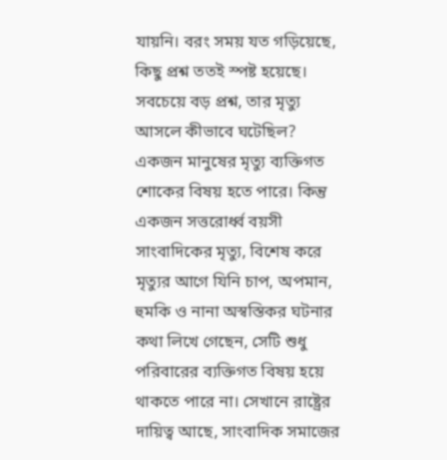যায়নি। বরং সময় যত গড়িয়েছে, কিছু প্রশ্ন ততই স্পষ্ট হয়েছে।
সবচেয়ে বড় প্রশ্ন, তার মৃত্যু আসলে কীভাবে ঘটেছিল?
একজন মানুষের মৃত্যু ব্যক্তিগত শোকের বিষয় হতে পারে। কিন্তু একজন সত্তরোর্ধ্ব বয়সী সাংবাদিকের মৃত্যু, বিশেষ করে মৃত্যুর আগে যিনি চাপ, অপমান, হুমকি ও নানা অস্বস্তিকর ঘটনার কথা লিখে গেছেন, সেটি শুধু পরিবারের ব্যক্তিগত বিষয় হয়ে থাকতে পারে না। সেখানে রাষ্ট্রের দায়িত্ব আছে, সাংবাদিক সমাজের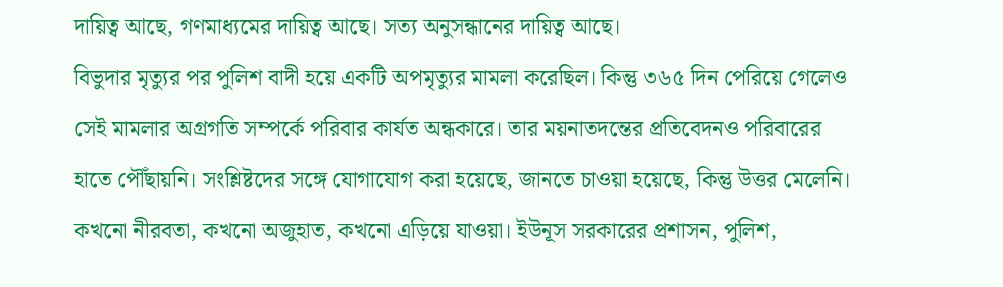দায়িত্ব আছে, গণমাধ্যমের দায়িত্ব আছে। সত্য অনুসন্ধানের দায়িত্ব আছে।
বিভুদার মৃত্যুর পর পুলিশ বাদী হয়ে একটি অপমৃত্যুর মামলা করেছিল। কিন্তু ৩৬৫ দিন পেরিয়ে গেলেও সেই মামলার অগ্রগতি সম্পর্কে পরিবার কার্যত অন্ধকারে। তার ময়নাতদন্তের প্রতিবেদনও পরিবারের হাতে পৌঁছায়নি। সংশ্লিষ্টদের সঙ্গে যোগাযোগ করা হয়েছে, জানতে চাওয়া হয়েছে, কিন্তু উত্তর মেলেনি। কখনো নীরবতা, কখনো অজুহাত, কখনো এড়িয়ে যাওয়া। ইউনূস সরকারের প্রশাসন, পুলিশ,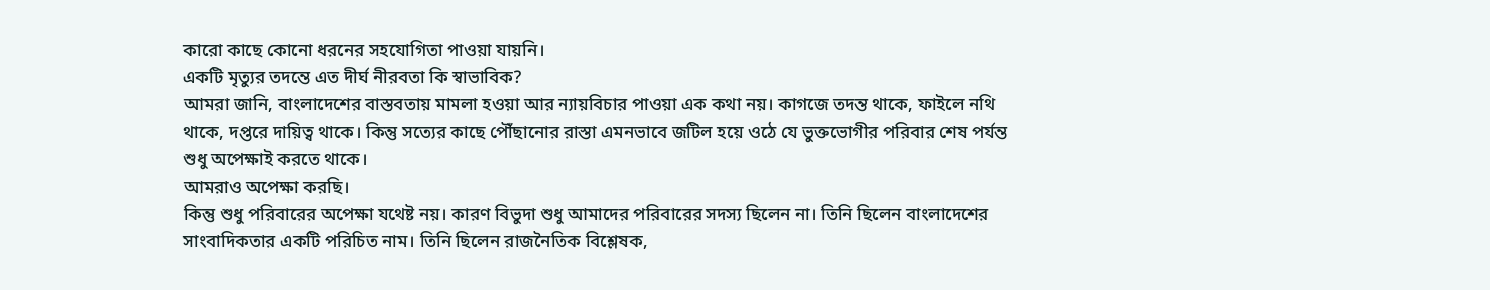কারো কাছে কোনো ধরনের সহযোগিতা পাওয়া যায়নি।
একটি মৃত্যুর তদন্তে এত দীর্ঘ নীরবতা কি স্বাভাবিক?
আমরা জানি, বাংলাদেশের বাস্তবতায় মামলা হওয়া আর ন্যায়বিচার পাওয়া এক কথা নয়। কাগজে তদন্ত থাকে, ফাইলে নথি থাকে, দপ্তরে দায়িত্ব থাকে। কিন্তু সত্যের কাছে পৌঁছানোর রাস্তা এমনভাবে জটিল হয়ে ওঠে যে ভুক্তভোগীর পরিবার শেষ পর্যন্ত শুধু অপেক্ষাই করতে থাকে।
আমরাও অপেক্ষা করছি।
কিন্তু শুধু পরিবারের অপেক্ষা যথেষ্ট নয়। কারণ বিভুদা শুধু আমাদের পরিবারের সদস্য ছিলেন না। তিনি ছিলেন বাংলাদেশের সাংবাদিকতার একটি পরিচিত নাম। তিনি ছিলেন রাজনৈতিক বিশ্লেষক,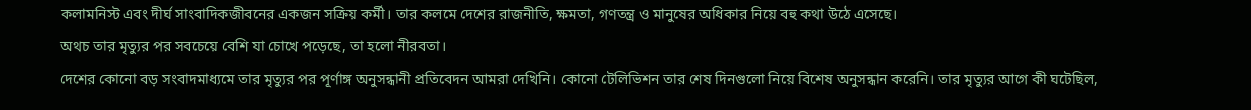কলামনিস্ট এবং দীর্ঘ সাংবাদিকজীবনের একজন সক্রিয় কর্মী। তার কলমে দেশের রাজনীতি, ক্ষমতা, গণতন্ত্র ও মানুষের অধিকার নিয়ে বহু কথা উঠে এসেছে।
অথচ তার মৃত্যুর পর সবচেয়ে বেশি যা চোখে পড়েছে, তা হলো নীরবতা।
দেশের কোনো বড় সংবাদমাধ্যমে তার মৃত্যুর পর পূর্ণাঙ্গ অনুসন্ধানী প্রতিবেদন আমরা দেখিনি। কোনো টেলিভিশন তার শেষ দিনগুলো নিয়ে বিশেষ অনুসন্ধান করেনি। তার মৃত্যুর আগে কী ঘটেছিল,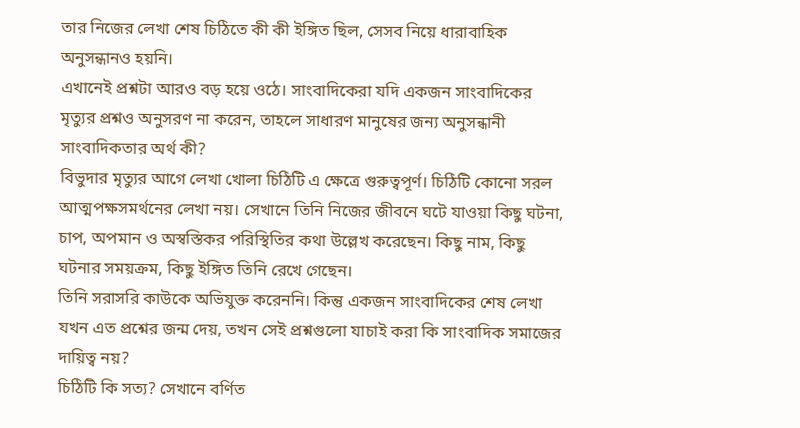তার নিজের লেখা শেষ চিঠিতে কী কী ইঙ্গিত ছিল, সেসব নিয়ে ধারাবাহিক অনুসন্ধানও হয়নি।
এখানেই প্রশ্নটা আরও বড় হয়ে ওঠে। সাংবাদিকেরা যদি একজন সাংবাদিকের মৃত্যুর প্রশ্নও অনুসরণ না করেন, তাহলে সাধারণ মানুষের জন্য অনুসন্ধানী সাংবাদিকতার অর্থ কী?
বিভুদার মৃত্যুর আগে লেখা খোলা চিঠিটি এ ক্ষেত্রে গুরুত্বপূর্ণ। চিঠিটি কোনো সরল আত্মপক্ষসমর্থনের লেখা নয়। সেখানে তিনি নিজের জীবনে ঘটে যাওয়া কিছু ঘটনা, চাপ, অপমান ও অস্বস্তিকর পরিস্থিতির কথা উল্লেখ করেছেন। কিছু নাম, কিছু ঘটনার সময়ক্রম, কিছু ইঙ্গিত তিনি রেখে গেছেন।
তিনি সরাসরি কাউকে অভিযুক্ত করেননি। কিন্তু একজন সাংবাদিকের শেষ লেখা যখন এত প্রশ্নের জন্ম দেয়, তখন সেই প্রশ্নগুলো যাচাই করা কি সাংবাদিক সমাজের দায়িত্ব নয়?
চিঠিটি কি সত্য? সেখানে বর্ণিত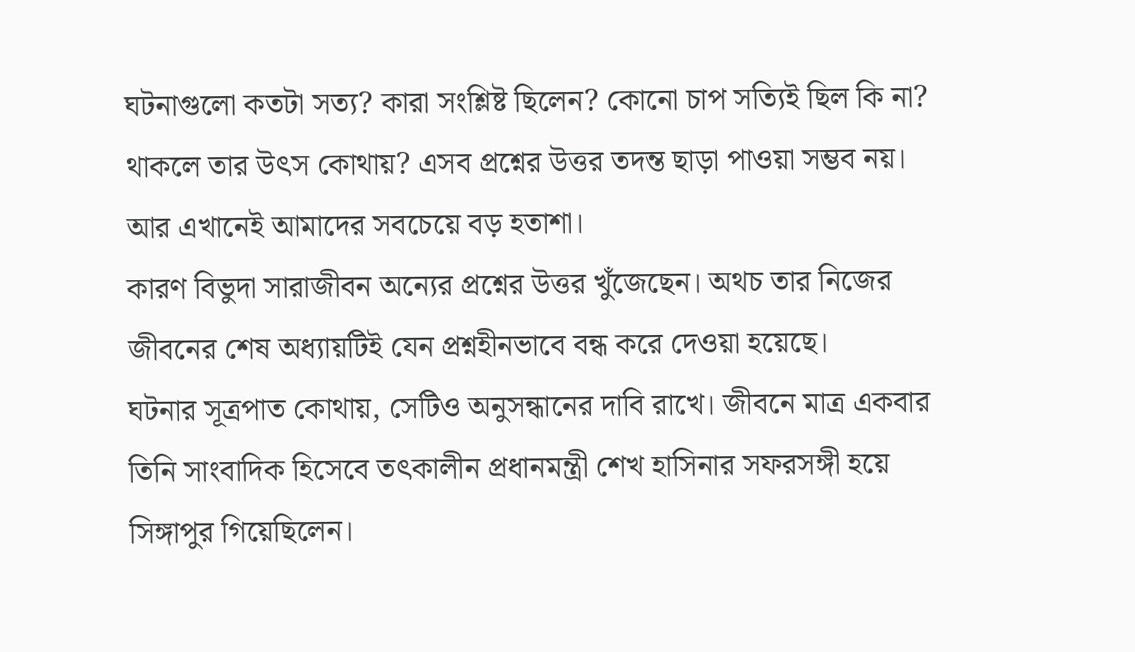ঘটনাগুলো কতটা সত্য? কারা সংশ্লিষ্ট ছিলেন? কোনো চাপ সত্যিই ছিল কি না? থাকলে তার উৎস কোথায়? এসব প্রশ্নের উত্তর তদন্ত ছাড়া পাওয়া সম্ভব নয়। আর এখানেই আমাদের সবচেয়ে বড় হতাশা।
কারণ বিভুদা সারাজীবন অন্যের প্রশ্নের উত্তর খুঁজেছেন। অথচ তার নিজের জীবনের শেষ অধ্যায়টিই যেন প্রশ্নহীনভাবে বন্ধ করে দেওয়া হয়েছে।
ঘটনার সূত্রপাত কোথায়, সেটিও অনুসন্ধানের দাবি রাখে। জীবনে মাত্র একবার তিনি সাংবাদিক হিসেবে তৎকালীন প্রধানমন্ত্রী শেখ হাসিনার সফরসঙ্গী হয়ে সিঙ্গাপুর গিয়েছিলেন।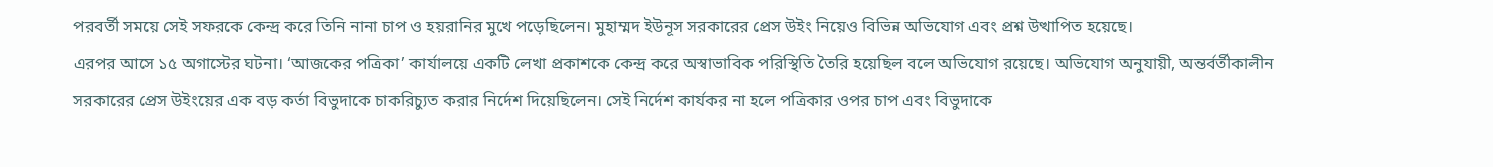পরবর্তী সময়ে সেই সফরকে কেন্দ্র করে তিনি নানা চাপ ও হয়রানির মুখে পড়েছিলেন। মুহাম্মদ ইউনূস সরকারের প্রেস উইং নিয়েও বিভিন্ন অভিযোগ এবং প্রশ্ন উত্থাপিত হয়েছে।
এরপর আসে ১৫ অগাস্টের ঘটনা। ‘আজকের পত্রিকা’ কার্যালয়ে একটি লেখা প্রকাশকে কেন্দ্র করে অস্বাভাবিক পরিস্থিতি তৈরি হয়েছিল বলে অভিযোগ রয়েছে। অভিযোগ অনুযায়ী, অন্তর্বর্তীকালীন সরকারের প্রেস উইংয়ের এক বড় কর্তা বিভুদাকে চাকরিচ্যুত করার নির্দেশ দিয়েছিলেন। সেই নির্দেশ কার্যকর না হলে পত্রিকার ওপর চাপ এবং বিভুদাকে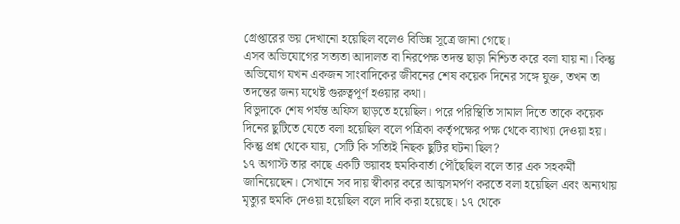গ্রেপ্তারের ভয় দেখানো হয়েছিল বলেও বিভিন্ন সূত্রে জানা গেছে।
এসব অভিযোগের সত্যতা আদালত বা নিরপেক্ষ তদন্ত ছাড়া নিশ্চিত করে বলা যায় না। কিন্তু অভিযোগ যখন একজন সাংবাদিকের জীবনের শেষ কয়েক দিনের সঙ্গে যুক্ত, তখন তা তদন্তের জন্য যথেষ্ট গুরুত্বপূর্ণ হওয়ার কথা।
বিভুদাকে শেষ পর্যন্ত অফিস ছাড়তে হয়েছিল। পরে পরিস্থিতি সামাল দিতে তাকে কয়েক দিনের ছুটিতে যেতে বলা হয়েছিল বলে পত্রিকা কর্তৃপক্ষের পক্ষ থেকে ব্যাখ্যা দেওয়া হয়। কিন্তু প্রশ্ন থেকে যায়, সেটি কি সত্যিই নিছক ছুটির ঘটনা ছিল?
১৭ অগাস্ট তার কাছে একটি ভয়াবহ হুমকিবার্তা পৌঁছেছিল বলে তার এক সহকর্মী জানিয়েছেন। সেখানে সব দায় স্বীকার করে আত্মসমর্পণ করতে বলা হয়েছিল এবং অন্যথায় মৃত্যুর হুমকি দেওয়া হয়েছিল বলে দাবি করা হয়েছে। ১৭ থেকে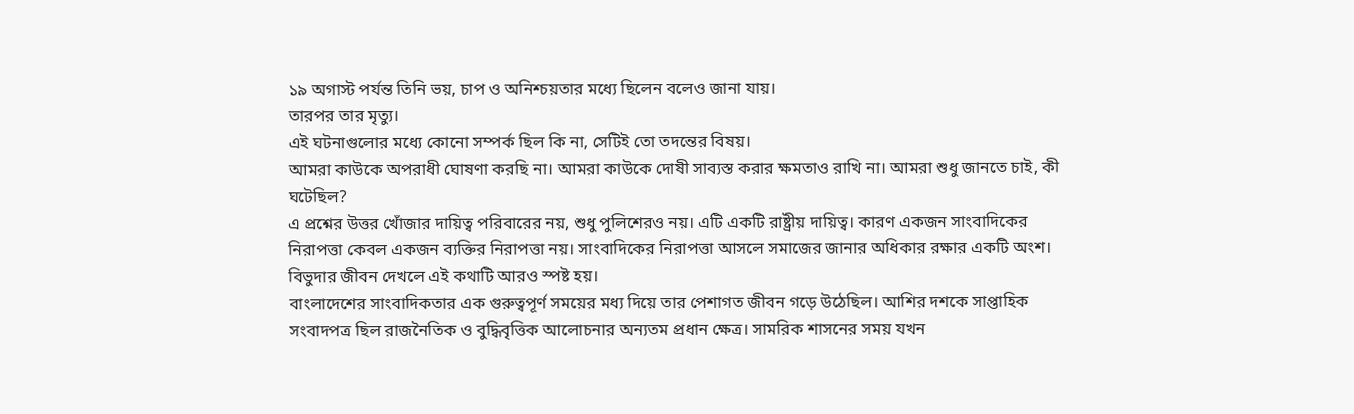১৯ অগাস্ট পর্যন্ত তিনি ভয়, চাপ ও অনিশ্চয়তার মধ্যে ছিলেন বলেও জানা যায়।
তারপর তার মৃত্যু।
এই ঘটনাগুলোর মধ্যে কোনো সম্পর্ক ছিল কি না, সেটিই তো তদন্তের বিষয়।
আমরা কাউকে অপরাধী ঘোষণা করছি না। আমরা কাউকে দোষী সাব্যস্ত করার ক্ষমতাও রাখি না। আমরা শুধু জানতে চাই, কী ঘটেছিল?
এ প্রশ্নের উত্তর খোঁজার দায়িত্ব পরিবারের নয়, শুধু পুলিশেরও নয়। এটি একটি রাষ্ট্রীয় দায়িত্ব। কারণ একজন সাংবাদিকের নিরাপত্তা কেবল একজন ব্যক্তির নিরাপত্তা নয়। সাংবাদিকের নিরাপত্তা আসলে সমাজের জানার অধিকার রক্ষার একটি অংশ।
বিভুদার জীবন দেখলে এই কথাটি আরও স্পষ্ট হয়।
বাংলাদেশের সাংবাদিকতার এক গুরুত্বপূর্ণ সময়ের মধ্য দিয়ে তার পেশাগত জীবন গড়ে উঠেছিল। আশির দশকে সাপ্তাহিক সংবাদপত্র ছিল রাজনৈতিক ও বুদ্ধিবৃত্তিক আলোচনার অন্যতম প্রধান ক্ষেত্র। সামরিক শাসনের সময় যখন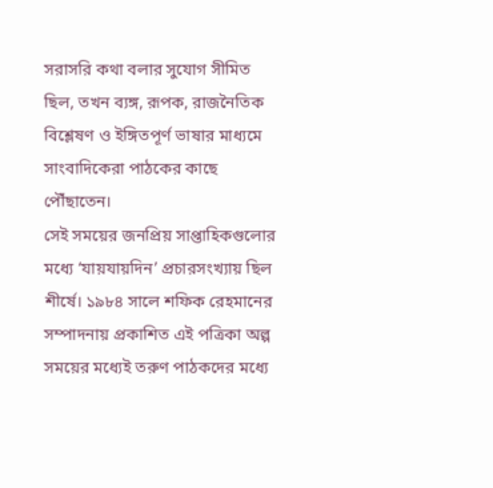সরাসরি কথা বলার সুযোগ সীমিত ছিল, তখন ব্যঙ্গ, রূপক, রাজনৈতিক বিশ্লেষণ ও ইঙ্গিতপূর্ণ ভাষার মাধ্যমে সাংবাদিকেরা পাঠকের কাছে পৌঁছাতেন।
সেই সময়ের জনপ্রিয় সাপ্তাহিকগুলোর মধ্যে ‘যায়যায়দিন’ প্রচারসংখ্যায় ছিল শীর্ষে। ১৯৮৪ সালে শফিক রেহমানের সম্পাদনায় প্রকাশিত এই পত্রিকা অল্প সময়ের মধ্যেই তরুণ পাঠকদের মধ্যে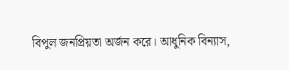বিপুল জনপ্রিয়তা অর্জন করে। আধুনিক বিন্যাস,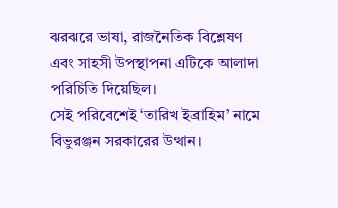ঝরঝরে ভাষা, রাজনৈতিক বিশ্লেষণ এবং সাহসী উপস্থাপনা এটিকে আলাদা পরিচিতি দিয়েছিল।
সেই পরিবেশেই ‘তারিখ ইব্রাহিম’ নামে বিভুরঞ্জন সরকারের উত্থান।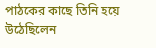পাঠকের কাছে তিনি হয়ে উঠেছিলেন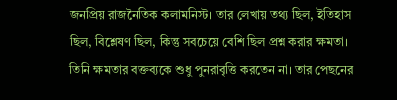জনপ্রিয় রাজনৈতিক কলামনিস্ট। তার লেখায় তথ্য ছিল, ইতিহাস ছিল, বিশ্লেষণ ছিল, কিন্তু সবচেয়ে বেশি ছিল প্রশ্ন করার ক্ষমতা। তিনি ক্ষমতার বক্তব্যকে শুধু পুনরাবৃত্তি করতেন না। তার পেছনের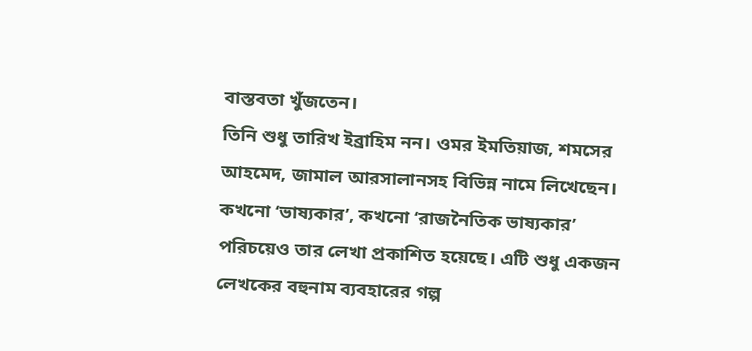বাস্তবতা খুঁজতেন।
তিনি শুধু তারিখ ইব্রাহিম নন। ওমর ইমতিয়াজ, শমসের আহমেদ, জামাল আরসালানসহ বিভিন্ন নামে লিখেছেন। কখনো ‘ভাষ্যকার’, কখনো ‘রাজনৈতিক ভাষ্যকার’ পরিচয়েও তার লেখা প্রকাশিত হয়েছে। এটি শুধু একজন লেখকের বহুনাম ব্যবহারের গল্প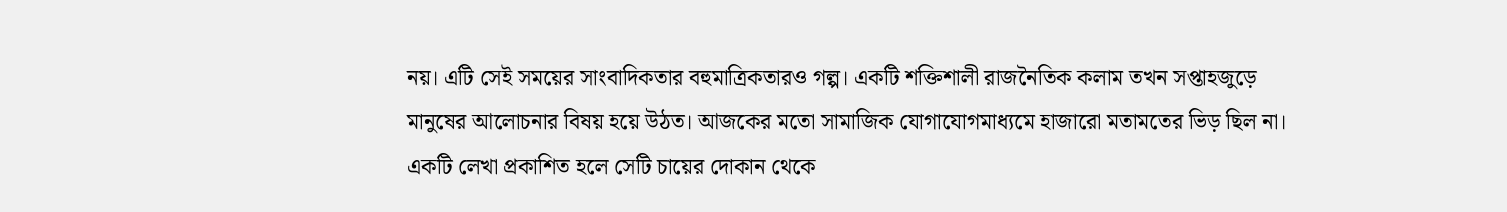নয়। এটি সেই সময়ের সাংবাদিকতার বহুমাত্রিকতারও গল্প। একটি শক্তিশালী রাজনৈতিক কলাম তখন সপ্তাহজুড়ে মানুষের আলোচনার বিষয় হয়ে উঠত। আজকের মতো সামাজিক যোগাযোগমাধ্যমে হাজারো মতামতের ভিড় ছিল না। একটি লেখা প্রকাশিত হলে সেটি চায়ের দোকান থেকে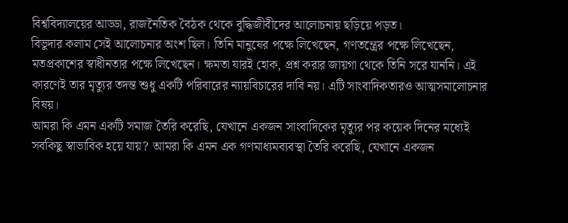বিশ্ববিদ্যালয়ের আড্ডা, রাজনৈতিক বৈঠক থেকে বুদ্ধিজীবীদের আলোচনায় ছড়িয়ে পড়ত।
বিভুদার কলাম সেই আলোচনার অংশ ছিল। তিনি মানুষের পক্ষে লিখেছেন, গণতন্ত্রের পক্ষে লিখেছেন, মতপ্রকাশের স্বাধীনতার পক্ষে লিখেছেন। ক্ষমতা যারই হোক, প্রশ্ন করার জায়গা থেকে তিনি সরে যাননি। এই কারণেই তার মৃত্যুর তদন্ত শুধু একটি পরিবারের ন্যায়বিচারের দাবি নয়। এটি সাংবাদিকতারও আত্মসমালোচনার বিষয়।
আমরা কি এমন একটি সমাজ তৈরি করেছি, যেখানে একজন সাংবাদিকের মৃত্যুর পর কয়েক দিনের মধ্যেই সবকিছু স্বাভাবিক হয়ে যায়? আমরা কি এমন এক গণমাধ্যমব্যবস্থা তৈরি করেছি, যেখানে একজন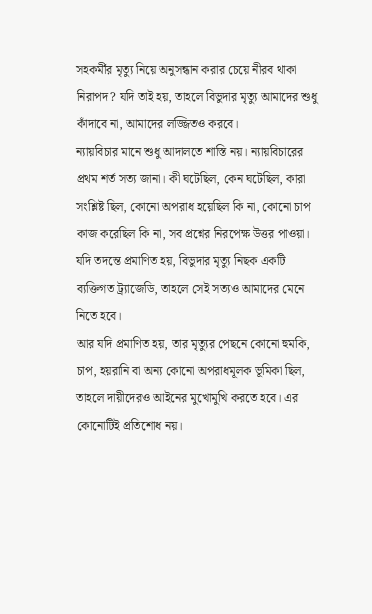সহকর্মীর মৃত্যু নিয়ে অনুসন্ধান করার চেয়ে নীরব থাকা নিরাপদ? যদি তাই হয়, তাহলে বিভুদার মৃত্যু আমাদের শুধু কাঁদাবে না, আমাদের লজ্জিতও করবে।
ন্যায়বিচার মানে শুধু আদালতে শাস্তি নয়। ন্যায়বিচারের প্রথম শর্ত সত্য জানা। কী ঘটেছিল, কেন ঘটেছিল, কারা সংশ্লিষ্ট ছিল, কোনো অপরাধ হয়েছিল কি না, কোনো চাপ কাজ করেছিল কি না, সব প্রশ্নের নিরপেক্ষ উত্তর পাওয়া। যদি তদন্তে প্রমাণিত হয়, বিভুদার মৃত্যু নিছক একটি ব্যক্তিগত ট্র্যাজেডি, তাহলে সেই সত্যও আমাদের মেনে নিতে হবে।
আর যদি প্রমাণিত হয়, তার মৃত্যুর পেছনে কোনো হুমকি, চাপ, হয়রানি বা অন্য কোনো অপরাধমূলক ভূমিকা ছিল, তাহলে দায়ীদেরও আইনের মুখোমুখি করতে হবে। এর কোনোটিই প্রতিশোধ নয়।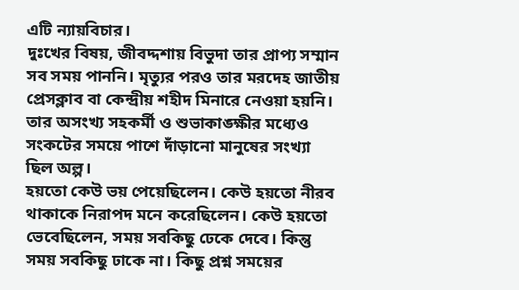এটি ন্যায়বিচার।
দুঃখের বিষয়, জীবদ্দশায় বিভুদা তার প্রাপ্য সম্মান সব সময় পাননি। মৃত্যুর পরও তার মরদেহ জাতীয় প্রেসক্লাব বা কেন্দ্রীয় শহীদ মিনারে নেওয়া হয়নি। তার অসংখ্য সহকর্মী ও শুভাকাঙ্ক্ষীর মধ্যেও সংকটের সময়ে পাশে দাঁড়ানো মানুষের সংখ্যা ছিল অল্প।
হয়তো কেউ ভয় পেয়েছিলেন। কেউ হয়তো নীরব থাকাকে নিরাপদ মনে করেছিলেন। কেউ হয়তো ভেবেছিলেন, সময় সবকিছু ঢেকে দেবে। কিন্তু সময় সবকিছু ঢাকে না। কিছু প্রশ্ন সময়ের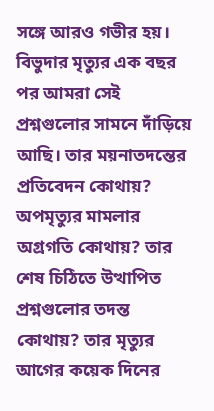সঙ্গে আরও গভীর হয়। বিভুদার মৃত্যুর এক বছর পর আমরা সেই প্রশ্নগুলোর সামনে দাঁড়িয়ে আছি। তার ময়নাতদন্তের প্রতিবেদন কোথায়? অপমৃত্যুর মামলার অগ্রগতি কোথায়? তার শেষ চিঠিতে উত্থাপিত প্রশ্নগুলোর তদন্ত কোথায়? তার মৃত্যুর আগের কয়েক দিনের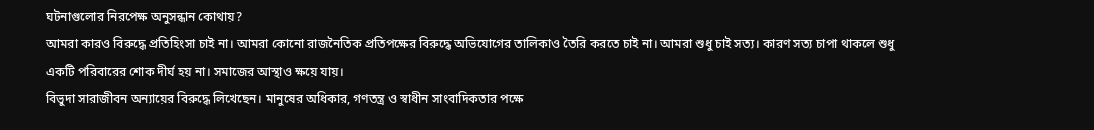ঘটনাগুলোর নিরপেক্ষ অনুসন্ধান কোথায়?
আমরা কারও বিরুদ্ধে প্রতিহিংসা চাই না। আমরা কোনো রাজনৈতিক প্রতিপক্ষের বিরুদ্ধে অভিযোগের তালিকাও তৈরি করতে চাই না। আমরা শুধু চাই সত্য। কারণ সত্য চাপা থাকলে শুধু একটি পরিবারের শোক দীর্ঘ হয় না। সমাজের আস্থাও ক্ষয়ে যায়।
বিভুদা সারাজীবন অন্যায়ের বিরুদ্ধে লিখেছেন। মানুষের অধিকার, গণতন্ত্র ও স্বাধীন সাংবাদিকতার পক্ষে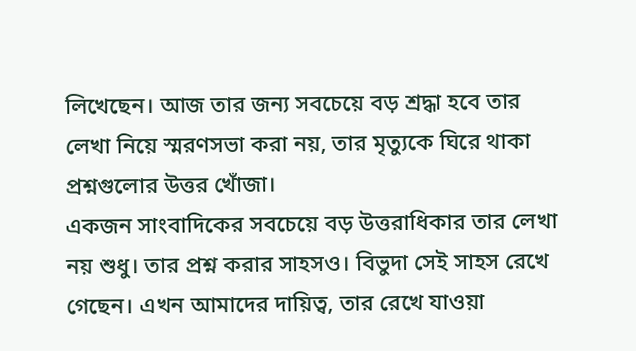লিখেছেন। আজ তার জন্য সবচেয়ে বড় শ্রদ্ধা হবে তার লেখা নিয়ে স্মরণসভা করা নয়, তার মৃত্যুকে ঘিরে থাকা প্রশ্নগুলোর উত্তর খোঁজা।
একজন সাংবাদিকের সবচেয়ে বড় উত্তরাধিকার তার লেখা নয় শুধু। তার প্রশ্ন করার সাহসও। বিভুদা সেই সাহস রেখে গেছেন। এখন আমাদের দায়িত্ব, তার রেখে যাওয়া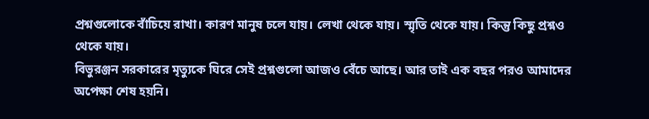প্রশ্নগুলোকে বাঁচিয়ে রাখা। কারণ মানুষ চলে যায়। লেখা থেকে যায়। স্মৃতি থেকে যায়। কিন্তু কিছু প্রশ্নও থেকে যায়।
বিভুরঞ্জন সরকারের মৃত্যুকে ঘিরে সেই প্রশ্নগুলো আজও বেঁচে আছে। আর তাই এক বছর পরও আমাদের অপেক্ষা শেষ হয়নি।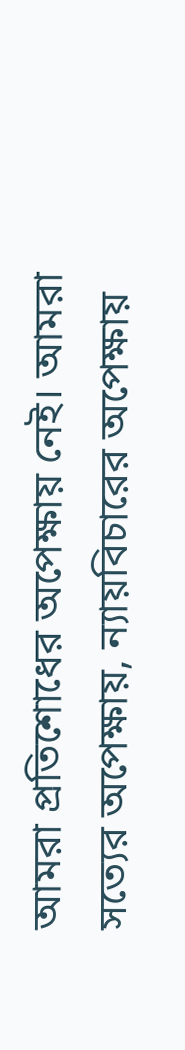আমরা প্রতিশোধের অপেক্ষায় নেই। আমরা সত্যের অপেক্ষায়, ন্যায়বিচারের অপেক্ষায়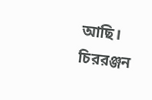আছি।
চিররঞ্জন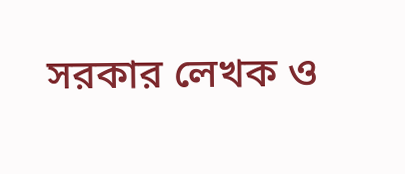সরকার লেখক ও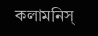কলামনিস্